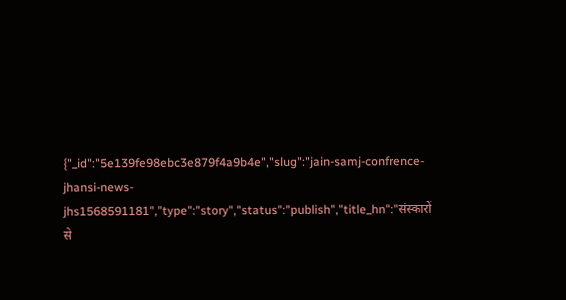{"_id":"5e139fe98ebc3e879f4a9b4e","slug":"jain-samj-confrence-jhansi-news-jhs1568591181","type":"story","status":"publish","title_hn":"संस्कारों से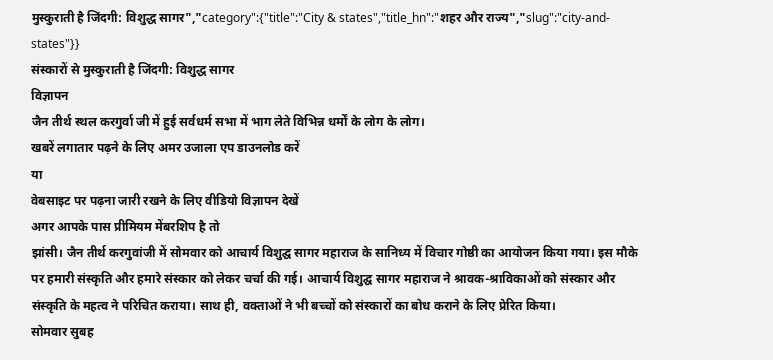मुस्कुराती है जिंदगी: विशुद्ध सागर","category":{"title":"City & states","title_hn":"शहर और राज्य","slug":"city-and-states"}}
संस्कारों से मुस्कुराती है जिंदगी: विशुद्ध सागर
विज्ञापन
जैन तीर्थ स्थल करगुर्वा जी में हुई सर्वधर्म सभा में भाग लेते विभिन्न धर्मों के लोग के लोग।
खबरें लगातार पढ़ने के लिए अमर उजाला एप डाउनलोड करें
या
वेबसाइट पर पढ़ना जारी रखने के लिए वीडियो विज्ञापन देखें
अगर आपके पास प्रीमियम मेंबरशिप है तो
झांसी। जैन तीर्थ करगुवांजी में सोमवार को आचार्य विशुद्घ सागर महाराज के सानिध्य में विचार गोष्ठी का आयोजन किया गया। इस मौके पर हमारी संस्कृति और हमारे संस्कार को लेकर चर्चा की गई। आचार्य विशुद्घ सागर महाराज ने श्रावक-श्राविकाओं को संस्कार और संस्कृति के महत्व ने परिचित कराया। साथ ही, वक्ताओं ने भी बच्चों को संस्कारों का बोध कराने के लिए प्रेरित किया।
सोमवार सुबह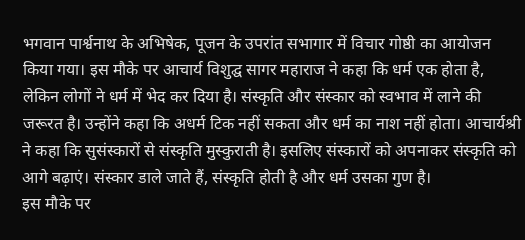भगवान पार्श्वनाथ के अभिषेक, पूजन के उपरांत सभागार में विचार गोष्ठी का आयोजन किया गया। इस मौके पर आचार्य विशुद्घ सागर महाराज ने कहा कि धर्म एक होता है, लेकिन लोगों ने धर्म में भेद कर दिया है। संस्कृति और संस्कार को स्वभाव में लाने की जरूरत है। उन्होंने कहा कि अधर्म टिक नहीं सकता और धर्म का नाश नहीं होता। आचार्यश्री ने कहा कि सुसंस्कारों से संस्कृति मुस्कुराती है। इसलिए संस्कारों को अपनाकर संस्कृति को आगे बढ़ाएं। संस्कार डाले जाते हैं, संस्कृति होती है और धर्म उसका गुण है।
इस मौके पर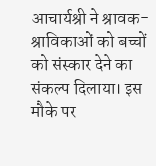आचार्यश्री ने श्रावक-श्राविकाओं को बच्चों को संस्कार देने का संकल्प दिलाया। इस मौके पर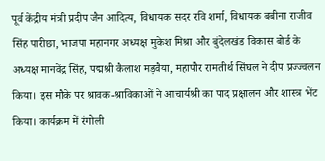पूर्व केंद्रीय मंत्री प्रदीप जैन आदित्य, विधायक सदर रवि शर्मा, विधायक बबीना राजीव सिंह पारीछा, भाजपा महानगर अध्यक्ष मुकेश मिश्रा और बुंदेलखंड विकास बोर्ड के अध्यक्ष मानवेंद्र सिंह, पद्मश्री कैलाश मड़वैया, महापौर रामतीर्थ सिंघल ने दीप प्रज्ज्वलन किया। इस मौके पर श्रावक-श्राविकाओं ने आचार्यश्री का पाद प्रक्षालन और शास्त्र भेंट किया। कार्यक्रम में रंगोली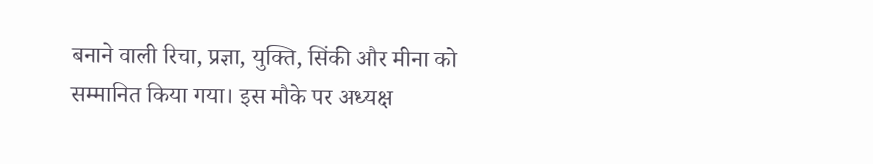बनाने वाली रिचा, प्रज्ञा, युक्ति, सिंकी और मीना को सम्मानित किया गया। इस मौके पर अध्यक्ष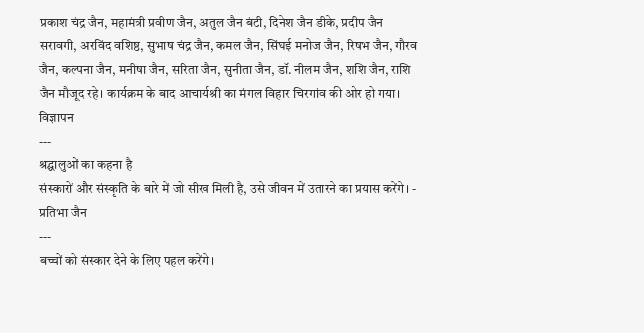प्रकाश चंद्र जैन, महामंत्री प्रवीण जैन, अतुल जैन बंटी, दिनेश जैन डीके, प्रदीप जैन सरावगी, अरविंद वशिष्ठ, सुभाष चंद्र जैन, कमल जैन, सिंघई मनोज जैन, रिषभ जैन, गौरव जैन, कल्पना जैन, मनीषा जैन, सरिता जैन, सुनीता जैन, डॉ. नीलम जैन, शशि जैन, राशि जैन मौजूद रहे। कार्यक्रम के बाद आचार्यश्री का मंगल विहार चिरगांव की ओर हो गया।
विज्ञापन
---
श्रद्घालुओं का कहना है
संस्कारों और संस्कृति के बारे में जो सीख मिली है, उसे जीवन में उतारने का प्रयास करेंगे। - प्रतिभा जैन
---
बच्चों को संस्कार देने के लिए पहल करेंगे।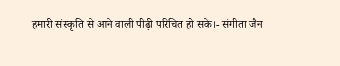हमारी संस्कृति से आने वाली पीढ़ी परिचित हो सके।- संगीता जैन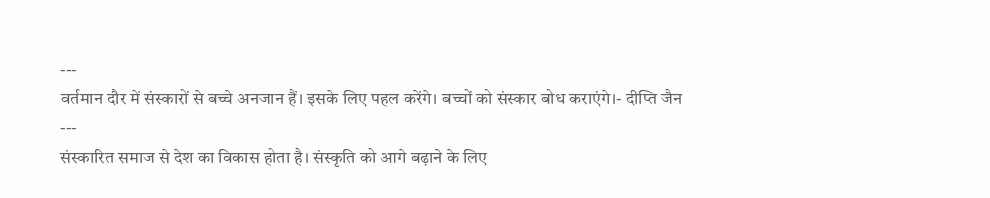---
वर्तमान दौर में संस्कारों से बच्चे अनजान हैं। इसके लिए पहल करेंगे। बच्चों को संस्कार बोध कराएंगे।- दीप्ति जैन
---
संस्कारित समाज से देश का विकास होता है। संस्कृति को आगे बढ़ाने के लिए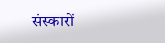संस्कारों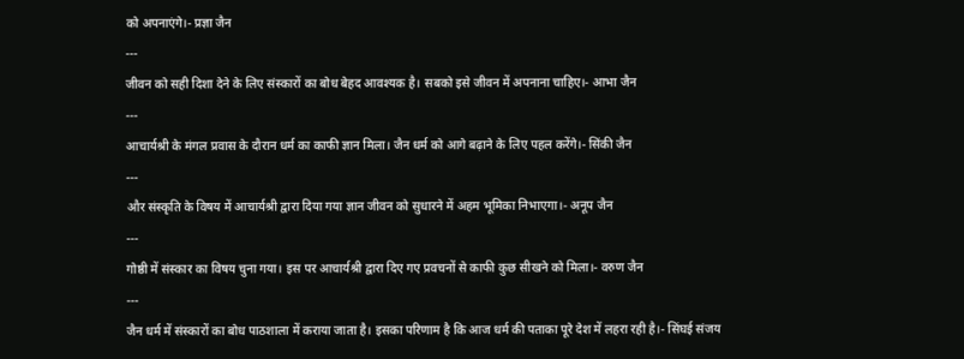को अपनाएंगे।- प्रज्ञा जैन
---
जीवन को सही दिशा देने के लिए संस्कारों का बोध बेहद आवश्यक है। सबको इसे जीवन में अपनाना चाहिए।- आभा जैन
---
आचार्यश्री के मंगल प्रवास के दौरान धर्म का काफी ज्ञान मिला। जैन धर्म को आगे बढ़ाने के लिए पहल करेंगे।- सिंकी जैन
---
और संस्कृति के विषय में आचार्यश्री द्वारा दिया गया ज्ञान जीवन को सुधारने में अहम भूमिका निभाएगा।- अनूप जैन
---
गोष्ठी में संस्कार का विषय चुना गया। इस पर आचार्यश्री द्वारा दिए गए प्रवचनों से काफी कुछ सीखने को मिला।- वरुण जैन
---
जैन धर्म में संस्कारों का बोध पाठशाला में कराया जाता है। इसका परिणाम है कि आज धर्म की पताका पूरे देश में लहरा रही है।- सिंघई संजय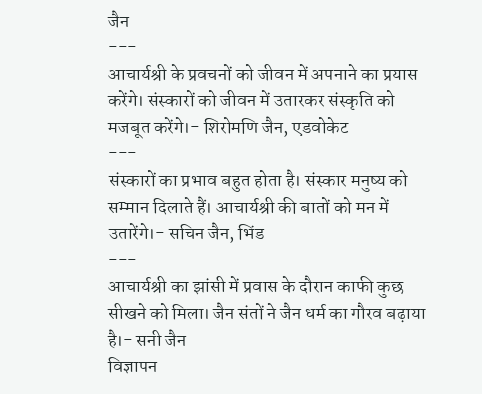जैन
---
आचार्यश्री के प्रवचनों को जीवन में अपनाने का प्रयास करेंगे। संस्कारों को जीवन में उतारकर संस्कृति को मजबूत करेंगे।- शिरोमणि जैन, एडवोकेट
---
संस्कारों का प्रभाव बहुत होता है। संस्कार मनुष्य को सम्मान दिलाते हैं। आचार्यश्री की बातों को मन में उतारेंगे।- सचिन जैन, भिंड
---
आचार्यश्री का झांसी में प्रवास के दौरान काफी कुछ सीखने को मिला। जैन संतों ने जैन धर्म का गौरव बढ़ाया है।- सनी जैन
विज्ञापन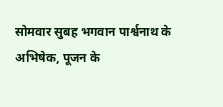सोमवार सुबह भगवान पार्श्वनाथ के अभिषेक, पूजन के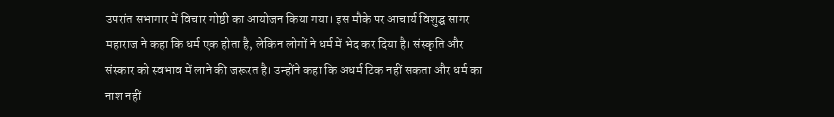उपरांत सभागार में विचार गोष्ठी का आयोजन किया गया। इस मौके पर आचार्य विशुद्घ सागर महाराज ने कहा कि धर्म एक होता है, लेकिन लोगों ने धर्म में भेद कर दिया है। संस्कृति और संस्कार को स्वभाव में लाने की जरूरत है। उन्होंने कहा कि अधर्म टिक नहीं सकता और धर्म का नाश नहीं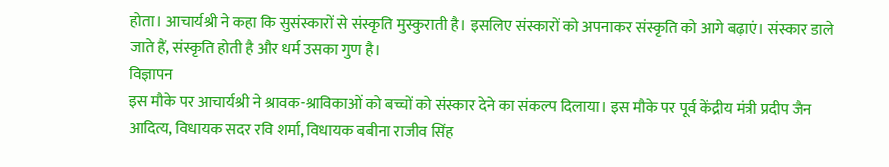होता। आचार्यश्री ने कहा कि सुसंस्कारों से संस्कृति मुस्कुराती है। इसलिए संस्कारों को अपनाकर संस्कृति को आगे बढ़ाएं। संस्कार डाले जाते हैं, संस्कृति होती है और धर्म उसका गुण है।
विज्ञापन
इस मौके पर आचार्यश्री ने श्रावक-श्राविकाओं को बच्चों को संस्कार देने का संकल्प दिलाया। इस मौके पर पूर्व केंद्रीय मंत्री प्रदीप जैन आदित्य, विधायक सदर रवि शर्मा, विधायक बबीना राजीव सिंह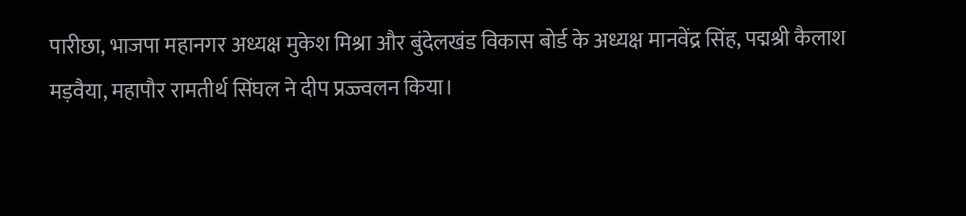पारीछा, भाजपा महानगर अध्यक्ष मुकेश मिश्रा और बुंदेलखंड विकास बोर्ड के अध्यक्ष मानवेंद्र सिंह, पद्मश्री कैलाश मड़वैया, महापौर रामतीर्थ सिंघल ने दीप प्रज्ज्वलन किया।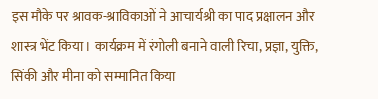इस मौके पर श्रावक-श्राविकाओं ने आचार्यश्री का पाद प्रक्षालन और शास्त्र भेंट किया। कार्यक्रम में रंगोली बनाने वाली रिचा, प्रज्ञा, युक्ति, सिंकी और मीना को सम्मानित किया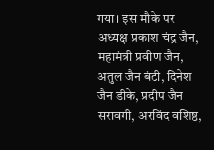गया। इस मौके पर अध्यक्ष प्रकाश चंद्र जैन, महामंत्री प्रवीण जैन, अतुल जैन बंटी, दिनेश जैन डीके, प्रदीप जैन सरावगी, अरविंद वशिष्ठ,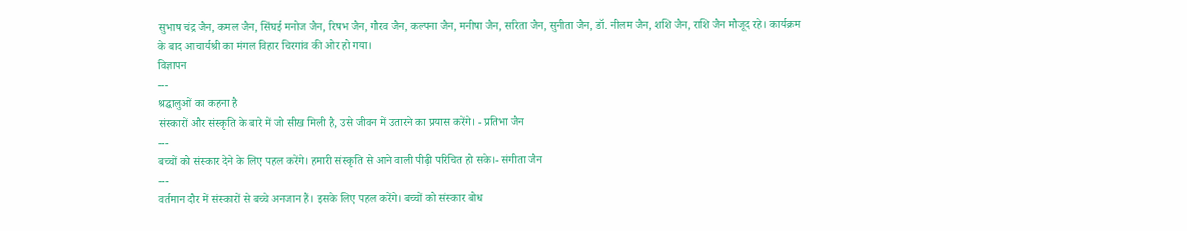सुभाष चंद्र जैन, कमल जैन, सिंघई मनोज जैन, रिषभ जैन, गौरव जैन, कल्पना जैन, मनीषा जैन, सरिता जैन, सुनीता जैन, डॉ. नीलम जैन, शशि जैन, राशि जैन मौजूद रहे। कार्यक्रम के बाद आचार्यश्री का मंगल विहार चिरगांव की ओर हो गया।
विज्ञापन
---
श्रद्घालुओं का कहना है
संस्कारों और संस्कृति के बारे में जो सीख मिली है, उसे जीवन में उतारने का प्रयास करेंगे। - प्रतिभा जैन
---
बच्चों को संस्कार देने के लिए पहल करेंगे। हमारी संस्कृति से आने वाली पीढ़ी परिचित हो सके।- संगीता जैन
---
वर्तमान दौर में संस्कारों से बच्चे अनजान हैं। इसके लिए पहल करेंगे। बच्चों को संस्कार बोध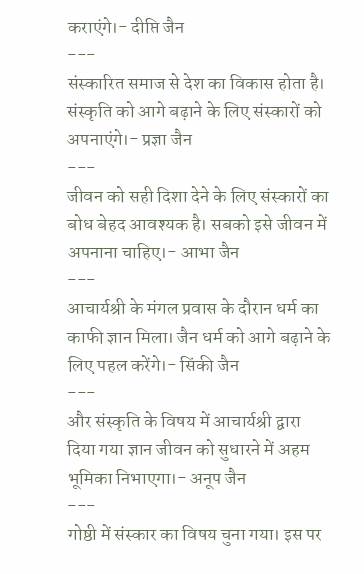कराएंगे।- दीप्ति जैन
---
संस्कारित समाज से देश का विकास होता है। संस्कृति को आगे बढ़ाने के लिए संस्कारों को अपनाएंगे।- प्रज्ञा जैन
---
जीवन को सही दिशा देने के लिए संस्कारों का बोध बेहद आवश्यक है। सबको इसे जीवन में अपनाना चाहिए।- आभा जैन
---
आचार्यश्री के मंगल प्रवास के दौरान धर्म का काफी ज्ञान मिला। जैन धर्म को आगे बढ़ाने के लिए पहल करेंगे।- सिंकी जैन
---
और संस्कृति के विषय में आचार्यश्री द्वारा दिया गया ज्ञान जीवन को सुधारने में अहम भूमिका निभाएगा।- अनूप जैन
---
गोष्ठी में संस्कार का विषय चुना गया। इस पर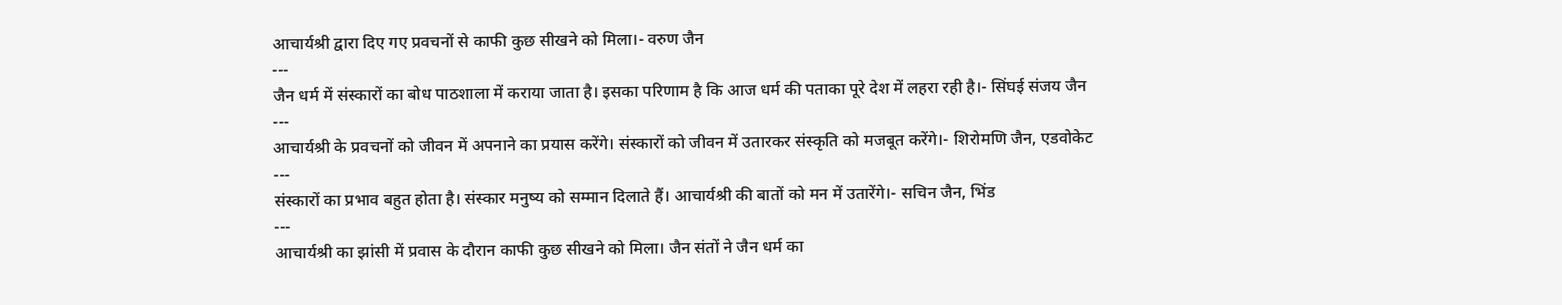आचार्यश्री द्वारा दिए गए प्रवचनों से काफी कुछ सीखने को मिला।- वरुण जैन
---
जैन धर्म में संस्कारों का बोध पाठशाला में कराया जाता है। इसका परिणाम है कि आज धर्म की पताका पूरे देश में लहरा रही है।- सिंघई संजय जैन
---
आचार्यश्री के प्रवचनों को जीवन में अपनाने का प्रयास करेंगे। संस्कारों को जीवन में उतारकर संस्कृति को मजबूत करेंगे।- शिरोमणि जैन, एडवोकेट
---
संस्कारों का प्रभाव बहुत होता है। संस्कार मनुष्य को सम्मान दिलाते हैं। आचार्यश्री की बातों को मन में उतारेंगे।- सचिन जैन, भिंड
---
आचार्यश्री का झांसी में प्रवास के दौरान काफी कुछ सीखने को मिला। जैन संतों ने जैन धर्म का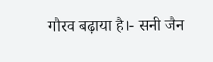गौरव बढ़ाया है।- सनी जैन